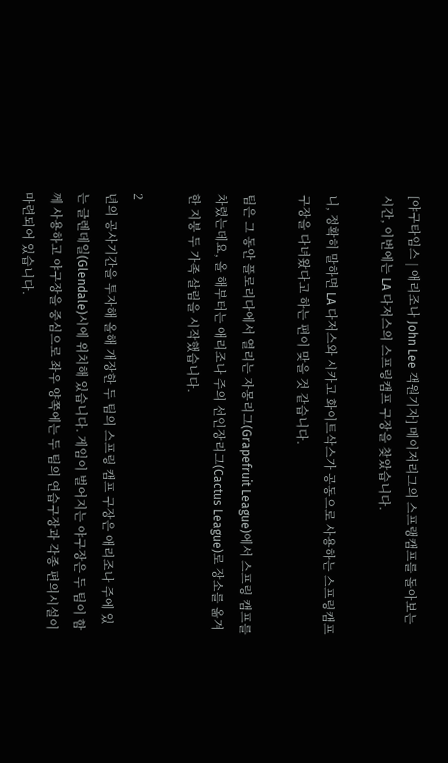[야구타임스 | 애리조나 John Lee 객원기자] 메이저리그의 스프랭캠프를 돌아보는 시간, 이번에는 LA 다저스의 스프링캠프 구장을 찾았습니다.

니, 정확히 말하면 LA 다저스와 시카고 화이트삭스가 공동으로 사용하는 스프링캠프 구장을 다녀왔다고 하는 편이 맞을 것 같습니다.

팀은 그 동안 플로리다에서 열리는 자몽리그(Grapefruit League)에서 스프링 캠프를 차렸는데요, 올 해부터는 애리조나 주의 선인장리그(Cactus League)로 장소를 옮겨 한 지붕 두 가족 살림을 시작했습니다.

2
년의 공사기간을 투자해 올해 개장한 두 팀의 스프링 캠프 구장은 애리조나 주에 있는 글렌데일(Glendale)시에 위치해 있습니다. 게임이 벌어지는 야구장은 두 팀이 함께 사용하고 야구장을 중심으로 좌우 양쪽에는 두 팀의 연습구장과 각종 편의시설이 마련되어 있습니다.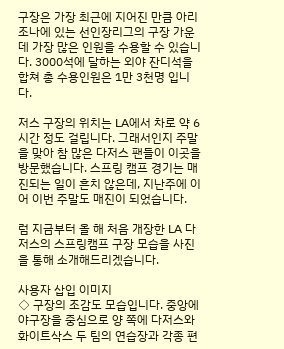구장은 가장 최근에 지어진 만큼 아리조나에 있는 선인장리그의 구장 가운데 가장 많은 인원을 수용할 수 있습니다. 3000석에 달하는 외야 잔디석을 합쳐 총 수용인원은 1만 3천명 입니다.

저스 구장의 위치는 LA에서 차로 약 6시간 정도 걸립니다. 그래서인지 주말을 맞아 참 많은 다저스 팬들이 이곳을 방문했습니다. 스프링 캠프 경기는 매진되는 일이 흔치 않은데, 지난주에 이어 이번 주말도 매진이 되었습니다.

럼 지금부터 올 해 처음 개장한 LA 다저스의 스프링캠프 구장 모습을 사진을 통해 소개해드리겠습니다.

사용자 삽입 이미지
◇ 구장의 조감도 모습입니다. 중앙에 야구장을 중심으로 양 쪽에 다저스와 화이트삭스 두 팀의 연습장과 각종 편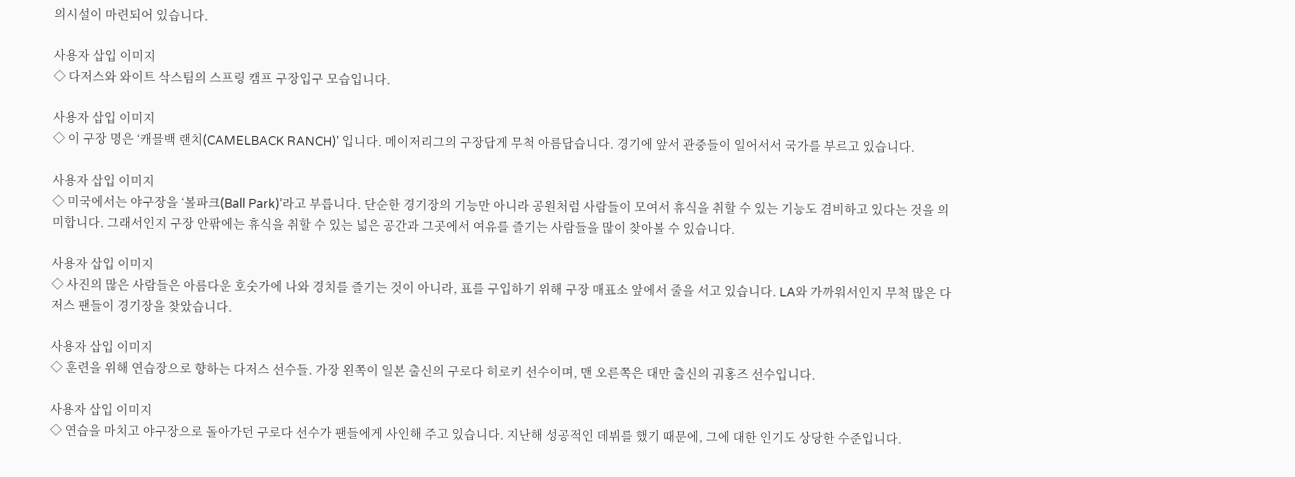의시설이 마련되어 있습니다.

사용자 삽입 이미지
◇ 다저스와 와이트 삭스팀의 스프링 캠프 구장입구 모습입니다.

사용자 삽입 이미지
◇ 이 구장 명은 ‘캐믈백 랜치(CAMELBACK RANCH)’ 입니다. 메이저리그의 구장답게 무척 아름답습니다. 경기에 앞서 관중들이 일어서서 국가를 부르고 있습니다.

사용자 삽입 이미지
◇ 미국에서는 야구장을 ‘볼파크(Ball Park)’라고 부릅니다. 단순한 경기장의 기능만 아니라 공원처럼 사람들이 모여서 휴식을 취할 수 있는 기능도 겸비하고 있다는 것을 의미합니다. 그래서인지 구장 안팎에는 휴식을 취할 수 있는 넓은 공간과 그곳에서 여유를 즐기는 사람들을 많이 찾아볼 수 있습니다.

사용자 삽입 이미지
◇ 사진의 많은 사람들은 아름다운 호숫가에 나와 경치를 즐기는 것이 아니라, 표를 구입하기 위해 구장 매표소 앞에서 줄을 서고 있습니다. LA와 가까워서인지 무척 많은 다저스 팬들이 경기장을 찾았습니다.

사용자 삽입 이미지
◇ 훈련을 위해 연습장으로 향하는 다저스 선수들. 가장 왼쪽이 일본 출신의 구로다 히로키 선수이며, 맨 오른쪽은 대만 출신의 궈홍즈 선수입니다.

사용자 삽입 이미지
◇ 연습을 마치고 야구장으로 돌아가던 구로다 선수가 팬들에게 사인해 주고 있습니다. 지난해 성공적인 데뷔를 했기 때문에, 그에 대한 인기도 상당한 수준입니다.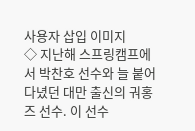사용자 삽입 이미지
◇ 지난해 스프링캠프에서 박찬호 선수와 늘 붙어 다녔던 대만 출신의 궈홍즈 선수. 이 선수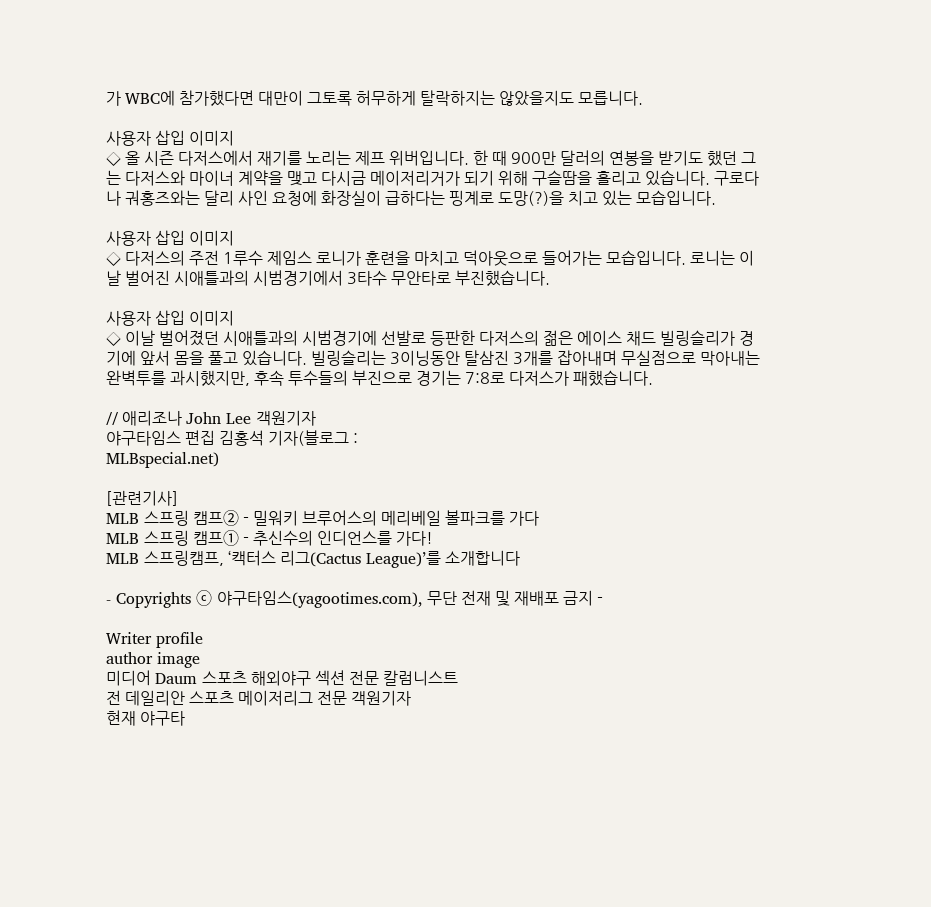가 WBC에 참가했다면 대만이 그토록 허무하게 탈락하지는 않았을지도 모릅니다.

사용자 삽입 이미지
◇ 올 시즌 다저스에서 재기를 노리는 제프 위버입니다. 한 때 900만 달러의 연봉을 받기도 했던 그는 다저스와 마이너 계약을 맺고 다시금 메이저리거가 되기 위해 구슬땀을 흘리고 있습니다. 구로다나 궈홍즈와는 달리 사인 요청에 화장실이 급하다는 핑계로 도망(?)을 치고 있는 모습입니다.

사용자 삽입 이미지
◇ 다저스의 주전 1루수 제임스 로니가 훈련을 마치고 덕아웃으로 들어가는 모습입니다. 로니는 이날 벌어진 시애틀과의 시범경기에서 3타수 무안타로 부진했습니다.

사용자 삽입 이미지
◇ 이날 벌어졌던 시애틀과의 시범경기에 선발로 등판한 다저스의 젊은 에이스 채드 빌링슬리가 경기에 앞서 몸을 풀고 있습니다. 빌링슬리는 3이닝동안 탈삼진 3개를 잡아내며 무실점으로 막아내는 완벽투를 과시했지만, 후속 투수들의 부진으로 경기는 7:8로 다저스가 패했습니다.

// 애리조나 John Lee 객원기자
야구타임스 편집 김홍석 기자(블로그 :
MLBspecial.net)

[관련기사]
MLB 스프링 캠프② - 밀워키 브루어스의 메리베일 볼파크를 가다
MLB 스프링 캠프① - 추신수의 인디언스를 가다!
MLB 스프링캠프, ‘캑터스 리그(Cactus League)’를 소개합니다

- Copyrights ⓒ 야구타임스(yagootimes.com), 무단 전재 및 재배포 금지 -

Writer profile
author image
미디어 Daum 스포츠 해외야구 섹션 전문 칼럼니스트
전 데일리안 스포츠 메이저리그 전문 객원기자
현재 야구타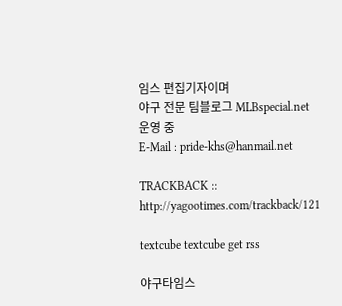임스 편집기자이며
야구 전문 팀블로그 MLBspecial.net 운영 중
E-Mail : pride-khs@hanmail.net

TRACKBACK :: http://yagootimes.com/trackback/121

textcube textcube get rss

야구타임스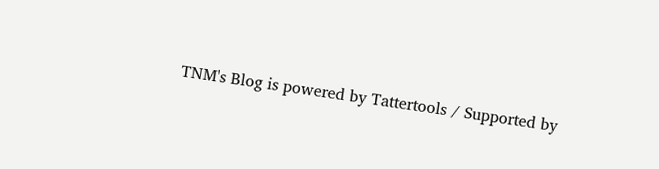TNM's Blog is powered by Tattertools / Supported by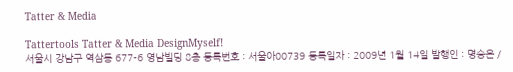Tatter & Media

Tattertools Tatter & Media DesignMyself!
서울시 강남구 역삼동 677-6 영남빌딩 8층 등록번호 : 서울아00739 등록일자 : 2009년 1월 14일 발행인 : 명승은 /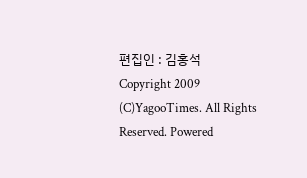편집인 : 김홍석
Copyright 2009 (C)YagooTimes. All Rights Reserved. Powered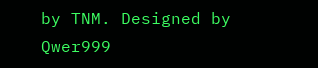by TNM. Designed by Qwer999